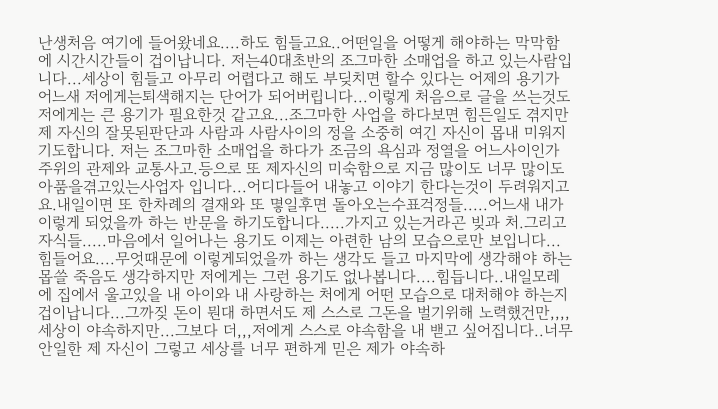난생처음 여기에 들어왔네요....하도 힘들고요..어떤일을 어떻게 해야하는 막막함에 시간시간들이 겁이납니다. 저는40대초반의 조그마한 소매업을 하고 있는사람입니다...세상이 힘들고 아무리 어렵다고 해도 부딪치면 할수 있다는 어제의 용기가 어느새 저에게는퇴색해지는 단어가 되어버립니다...이렇게 처음으로 글을 쓰는것도 저에게는 큰 용기가 필요한것 같고요...조그마한 사업을 하다보면 힘든일도 겪지만 제 자신의 잘못된판단과 사람과 사람사이의 정을 소중히 여긴 자신이 몹내 미워지기도합니다. 저는 조그마한 소매업을 하다가 조금의 욕심과 정열을 어느사이인가 주위의 관제와 교통사고.등으로 또 제자신의 미숙함으로 지금 많이도 너무 많이도 아품을겪고있는사업자 입니다...어디다들어 내놓고 이야기 한다는것이 두려워지고요.내일이면 또 한차례의 결재와 또 몋일후면 돌아오는수표걱정들.....어느새 내가 이렇게 되었을까 하는 반문을 하기도합니다.....가지고 있는거라곤 빚과 처.그리고 자식들.....마음에서 일어나는 용기도 이제는 아련한 남의 모습으로만 보입니다...힘들어요....무엇때문에 이렇게되었을까 하는 생각도 들고 마지막에 생각해야 하는 몹쓸 죽음도 생각하지만 저에게는 그런 용기도 없나봅니다....힘듭니다..내일모레에 집에서 울고있을 내 아이와 내 사랑하는 처에게 어떤 모습으로 대처해야 하는지 겁이납니다...그까짖 돈이 뭔대 하면서도 제 스스로 그돈을 벌기위해 노력했건만,,,,세상이 야속하지만...그보다 더,,,저에게 스스로 야속함을 내 밷고 싶어집니다..너무 안일한 제 자신이 그렇고 세상를 너무 편하게 믿은 제가 야속하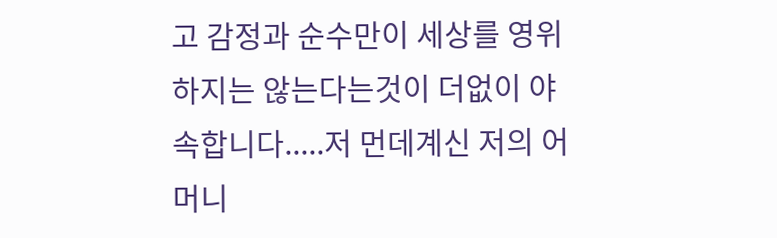고 감정과 순수만이 세상를 영위하지는 않는다는것이 더없이 야속합니다.....저 먼데계신 저의 어머니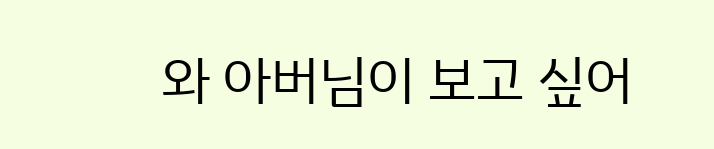와 아버님이 보고 싶어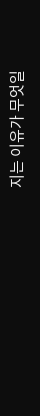지는 이유가 무엇일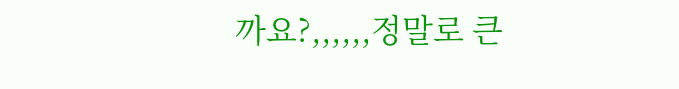까요?,,,,,,정말로 큰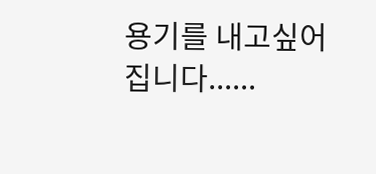용기를 내고싶어집니다......